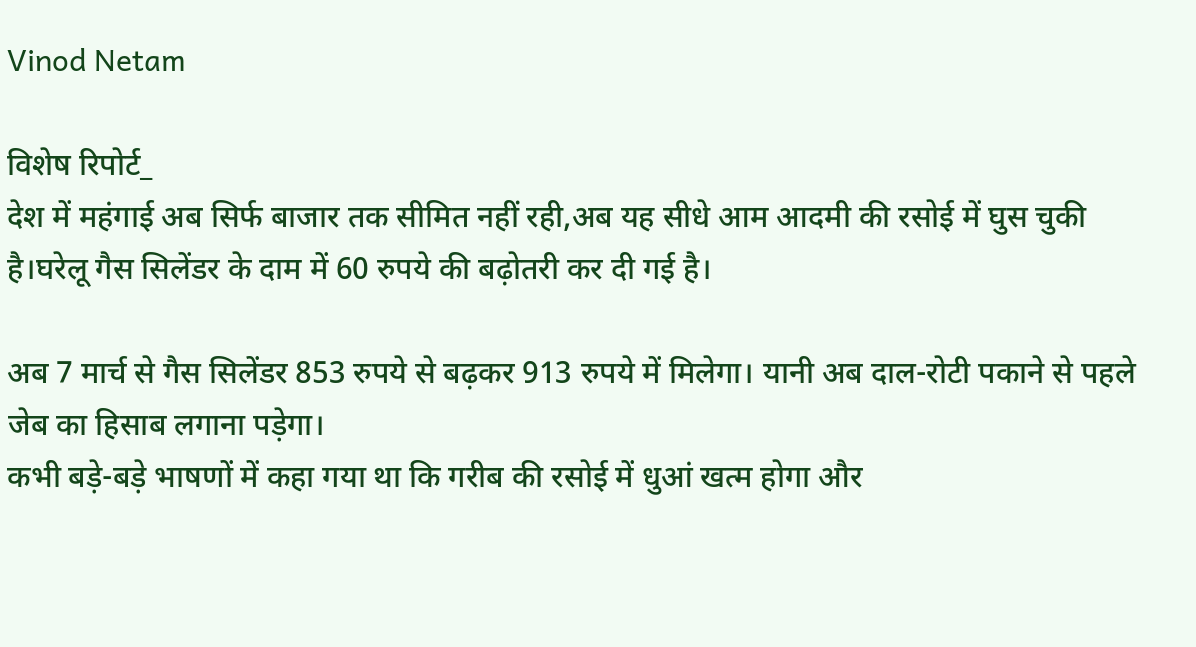Vinod Netam

विशेष रिपोर्ट_
देश में महंगाई अब सिर्फ बाजार तक सीमित नहीं रही,अब यह सीधे आम आदमी की रसोई में घुस चुकी है।घरेलू गैस सिलेंडर के दाम में 60 रुपये की बढ़ोतरी कर दी गई है।

अब 7 मार्च से गैस सिलेंडर 853 रुपये से बढ़कर 913 रुपये में मिलेगा। यानी अब दाल-रोटी पकाने से पहले जेब का हिसाब लगाना पड़ेगा।
कभी बड़े-बड़े भाषणों में कहा गया था कि गरीब की रसोई में धुआं खत्म होगा और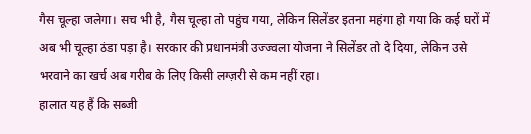गैस चूल्हा जलेगा। सच भी है, गैस चूल्हा तो पहुंच गया, लेकिन सिलेंडर इतना महंगा हो गया कि कई घरों में अब भी चूल्हा ठंडा पड़ा है। सरकार की प्रधानमंत्री उज्ज्वला योजना ने सिलेंडर तो दे दिया, लेकिन उसे भरवाने का खर्च अब गरीब के लिए किसी लग्ज़री से कम नहीं रहा।
हालात यह हैं कि सब्जी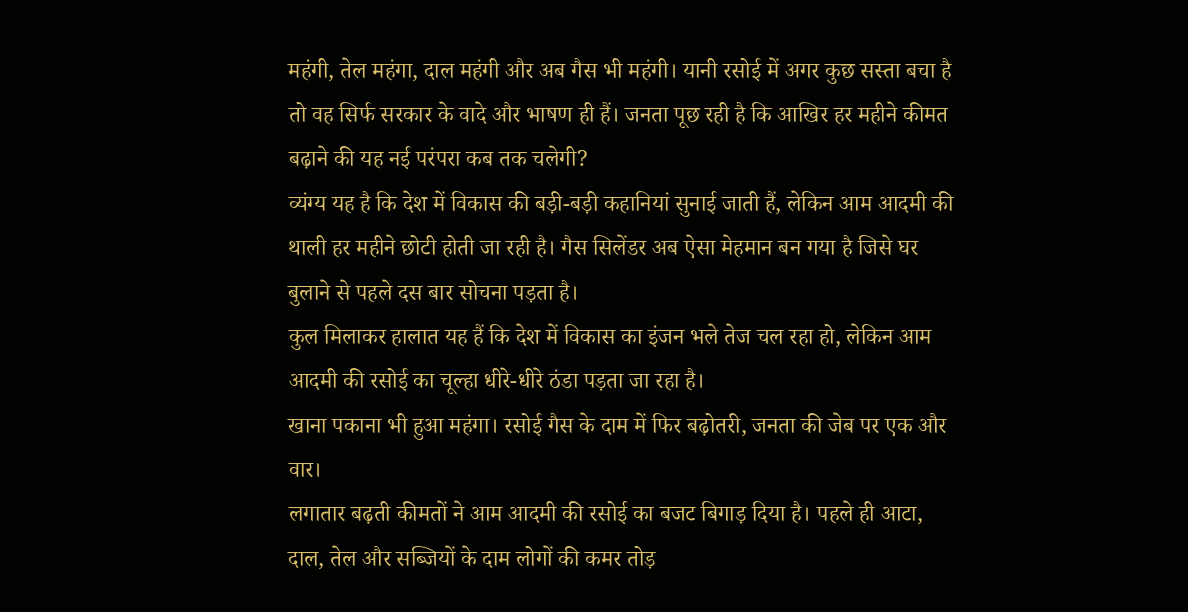महंगी, तेल महंगा, दाल महंगी और अब गैस भी महंगी। यानी रसोई में अगर कुछ सस्ता बचा है तो वह सिर्फ सरकार के वादे और भाषण ही हैं। जनता पूछ रही है कि आखिर हर महीने कीमत बढ़ाने की यह नई परंपरा कब तक चलेगी?
व्यंग्य यह है कि देश में विकास की बड़ी-बड़ी कहानियां सुनाई जाती हैं, लेकिन आम आदमी की थाली हर महीने छोटी होती जा रही है। गैस सिलेंडर अब ऐसा मेहमान बन गया है जिसे घर बुलाने से पहले दस बार सोचना पड़ता है।
कुल मिलाकर हालात यह हैं कि देश में विकास का इंजन भले तेज चल रहा हो, लेकिन आम आदमी की रसोई का चूल्हा धीरे-धीरे ठंडा पड़ता जा रहा है।
खाना पकाना भी हुआ महंगा। रसोई गैस के दाम में फिर बढ़ोतरी, जनता की जेब पर एक और वार।
लगातार बढ़ती कीमतों ने आम आदमी की रसोई का बजट बिगाड़ दिया है। पहले ही आटा, दाल, तेल और सब्जियों के दाम लोगों की कमर तोड़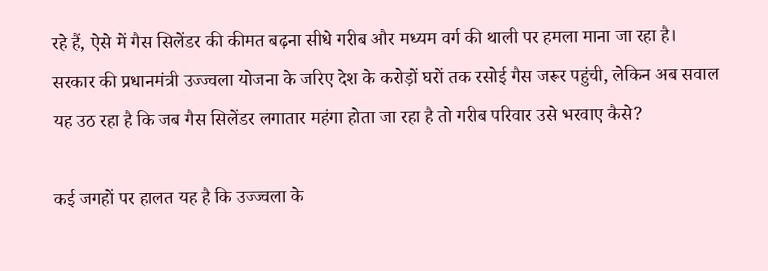रहे हैं, ऐसे में गैस सिलेंडर की कीमत बढ़ना सीधे गरीब और मध्यम वर्ग की थाली पर हमला माना जा रहा है।
सरकार की प्रधानमंत्री उज्ज्वला योजना के जरिए देश के करोड़ों घरों तक रसोई गैस जरूर पहुंची, लेकिन अब सवाल यह उठ रहा है कि जब गैस सिलेंडर लगातार महंगा होता जा रहा है तो गरीब परिवार उसे भरवाए कैसे?

कई जगहों पर हालत यह है कि उज्ज्वला के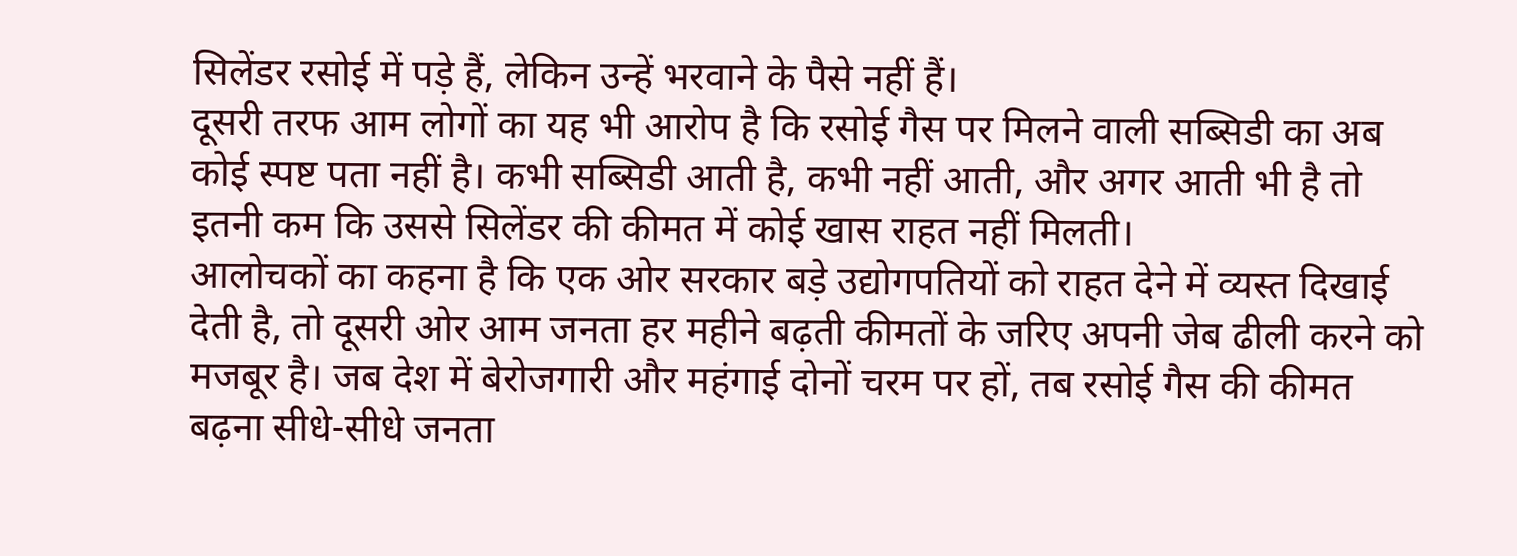सिलेंडर रसोई में पड़े हैं, लेकिन उन्हें भरवाने के पैसे नहीं हैं।
दूसरी तरफ आम लोगों का यह भी आरोप है कि रसोई गैस पर मिलने वाली सब्सिडी का अब कोई स्पष्ट पता नहीं है। कभी सब्सिडी आती है, कभी नहीं आती, और अगर आती भी है तो इतनी कम कि उससे सिलेंडर की कीमत में कोई खास राहत नहीं मिलती।
आलोचकों का कहना है कि एक ओर सरकार बड़े उद्योगपतियों को राहत देने में व्यस्त दिखाई देती है, तो दूसरी ओर आम जनता हर महीने बढ़ती कीमतों के जरिए अपनी जेब ढीली करने को मजबूर है। जब देश में बेरोजगारी और महंगाई दोनों चरम पर हों, तब रसोई गैस की कीमत बढ़ना सीधे-सीधे जनता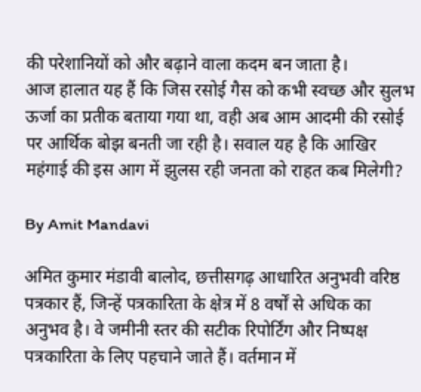की परेशानियों को और बढ़ाने वाला कदम बन जाता है।
आज हालात यह हैं कि जिस रसोई गैस को कभी स्वच्छ और सुलभ ऊर्जा का प्रतीक बताया गया था, वही अब आम आदमी की रसोई पर आर्थिक बोझ बनती जा रही है। सवाल यह है कि आखिर महंगाई की इस आग में झुलस रही जनता को राहत कब मिलेगी?

By Amit Mandavi

अमित कुमार मंडावी बालोद, छत्तीसगढ़ आधारित अनुभवी वरिष्ठ पत्रकार हैं, जिन्हें पत्रकारिता के क्षेत्र में 8 वर्षों से अधिक का अनुभव है। वे जमीनी स्तर की सटीक रिपोर्टिंग और निष्पक्ष पत्रकारिता के लिए पहचाने जाते हैं। वर्तमान में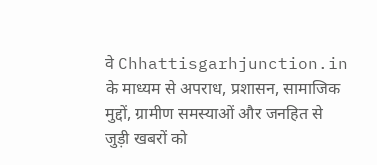वे Chhattisgarhjunction.in के माध्यम से अपराध, प्रशासन, सामाजिक मुद्दों, ग्रामीण समस्याओं और जनहित से जुड़ी खबरों को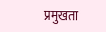प्रमुखता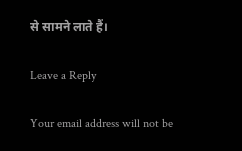से सामने लाते हैं।

Leave a Reply

Your email address will not be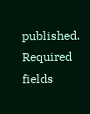published. Required fields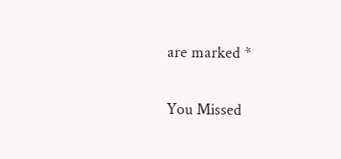are marked *

You Missed